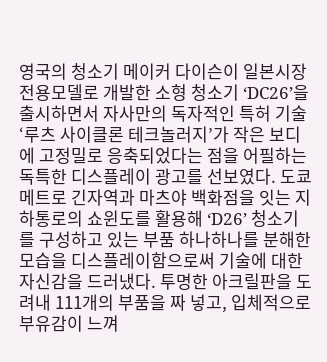영국의 청소기 메이커 다이슨이 일본시장 전용모델로 개발한 소형 청소기 ‘DC26’을 출시하면서 자사만의 독자적인 특허 기술 ‘루츠 사이클론 테크놀러지’가 작은 보디에 고정밀로 응축되었다는 점을 어필하는 독특한 디스플레이 광고를 선보였다. 도쿄 메트로 긴자역과 마츠야 백화점을 잇는 지하통로의 쇼윈도를 활용해 ‘D26’ 청소기를 구성하고 있는 부품 하나하나를 분해한 모습을 디스플레이함으로써 기술에 대한 자신감을 드러냈다. 투명한 아크릴판을 도려내 111개의 부품을 짜 넣고, 입체적으로 부유감이 느껴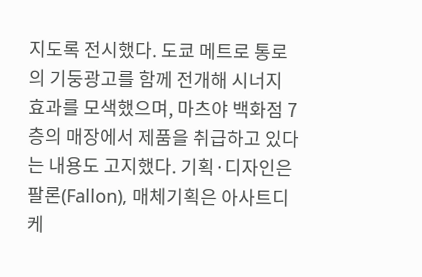지도록 전시했다. 도쿄 메트로 통로의 기둥광고를 함께 전개해 시너지 효과를 모색했으며, 마츠야 백화점 7층의 매장에서 제품을 취급하고 있다는 내용도 고지했다. 기획·디자인은 팔론(Fallon), 매체기획은 아사트디케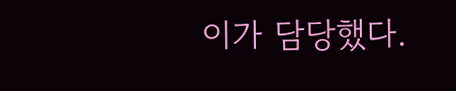이가 담당했다.